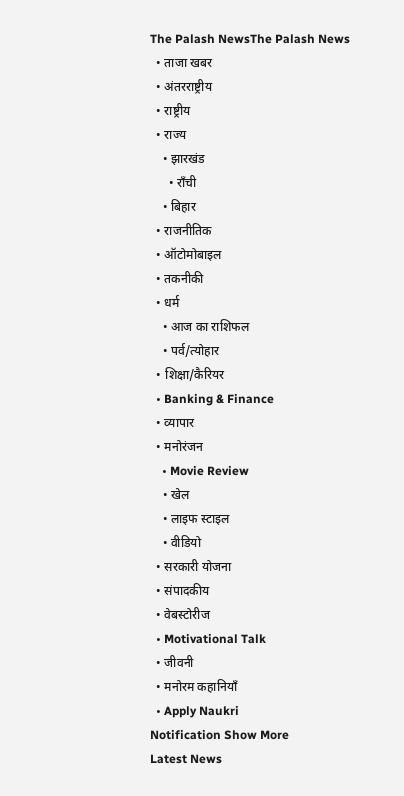The Palash NewsThe Palash News
  • ताजा खबर
  • अंतरराष्ट्रीय
  • राष्ट्रीय
  • राज्य
    • झारखंड
      • राँची
    • बिहार
  • राजनीतिक
  • ऑटोमोबाइल
  • तकनीकी
  • धर्म
    • आज का राशिफल
    • पर्व/त्योहार
  • शिक्षा/कैरियर
  • Banking & Finance
  • व्यापार
  • मनोरंजन
    • Movie Review
    • खेल
    • लाइफ स्टाइल
    • वीडियो
  • सरकारी योजना
  • संपादकीय
  • वेबस्टोरीज
  • Motivational Talk
  • जीवनी
  • मनोरम कहानियाँ
  • Apply Naukri
Notification Show More
Latest News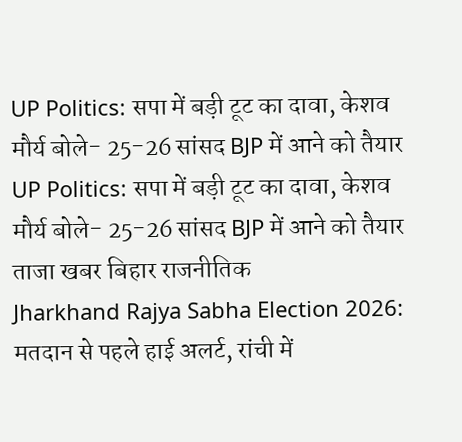UP Politics: सपा में बड़ी टूट का दावा, केशव मौर्य बोले- 25-26 सांसद BJP में आने को तैयार
UP Politics: सपा में बड़ी टूट का दावा, केशव मौर्य बोले- 25-26 सांसद BJP में आने को तैयार
ताजा खबर बिहार राजनीतिक
Jharkhand Rajya Sabha Election 2026: मतदान से पहले हाई अलर्ट, रांची में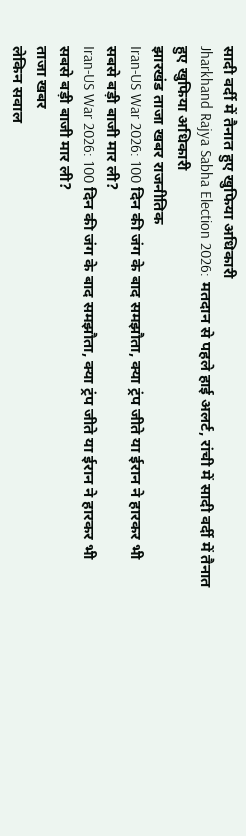सादी वर्दी में तैनात हुए खुफिया अधिकारी
Jharkhand Rajya Sabha Election 2026: मतदान से पहले हाई अलर्ट, रांची में सादी वर्दी में तैनात हुए खुफिया अधिकारी
झारखंड ताजा खबर राजनीतिक
Iran-US War 2026: 100 दिन की जंग के बाद समझौता, क्या ट्रंप जीते या ईरान ने हारकर भी सबसे बड़ी बाजी मार ली?
Iran-US War 2026: 100 दिन की जंग के बाद समझौता, क्या ट्रंप जीते या ईरान ने हारकर भी सबसे बड़ी बाजी मार ली?
ताजा खबर
लेकिन सवाल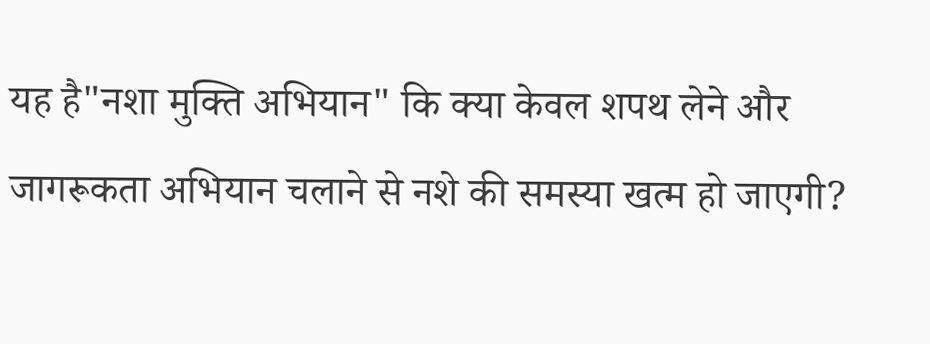यह है"नशा मुक्ति अभियान" कि क्या केवल शपथ लेने और जागरूकता अभियान चलाने से नशे की समस्या खत्म हो जाएगी?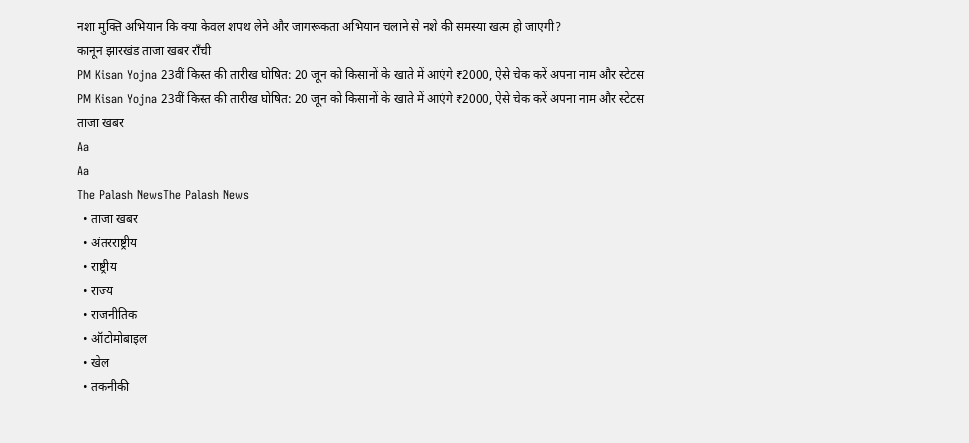नशा मुक्ति अभियान कि क्या केवल शपथ लेने और जागरूकता अभियान चलाने से नशे की समस्या खत्म हो जाएगी?
कानून झारखंड ताजा खबर राँची
PM Kisan Yojna 23वीं किस्त की तारीख घोषित: 20 जून को किसानों के खाते में आएंगे ₹2000, ऐसे चेक करें अपना नाम और स्टेटस
PM Kisan Yojna 23वीं किस्त की तारीख घोषित: 20 जून को किसानों के खाते में आएंगे ₹2000, ऐसे चेक करें अपना नाम और स्टेटस
ताजा खबर
Aa
Aa
The Palash NewsThe Palash News
  • ताजा खबर
  • अंतरराष्ट्रीय
  • राष्ट्रीय
  • राज्य
  • राजनीतिक
  • ऑटोमोबाइल
  • खेल
  • तकनीकी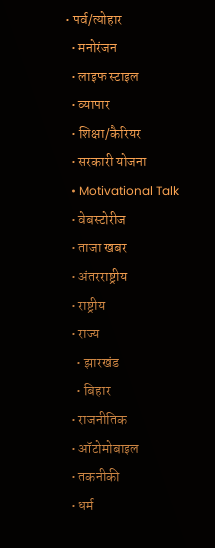• पर्व/त्योहार
  • मनोरंजन
  • लाइफ स्टाइल
  • व्यापार
  • शिक्षा/कैरियर
  • सरकारी योजना
  • Motivational Talk
  • वेबस्टोरीज
  • ताजा खबर
  • अंतरराष्ट्रीय
  • राष्ट्रीय
  • राज्य
    • झारखंड
    • बिहार
  • राजनीतिक
  • ऑटोमोबाइल
  • तकनीकी
  • धर्म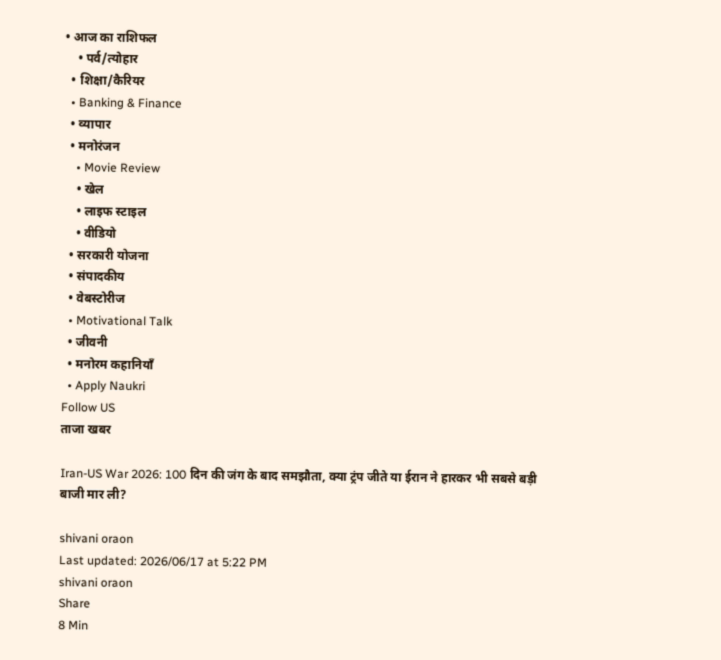• आज का राशिफल
    • पर्व/त्योहार
  • शिक्षा/कैरियर
  • Banking & Finance
  • व्यापार
  • मनोरंजन
    • Movie Review
    • खेल
    • लाइफ स्टाइल
    • वीडियो
  • सरकारी योजना
  • संपादकीय
  • वेबस्टोरीज
  • Motivational Talk
  • जीवनी
  • मनोरम कहानियाँ
  • Apply Naukri
Follow US
ताजा खबर

Iran-US War 2026: 100 दिन की जंग के बाद समझौता, क्या ट्रंप जीते या ईरान ने हारकर भी सबसे बड़ी बाजी मार ली?

shivani oraon
Last updated: 2026/06/17 at 5:22 PM
shivani oraon
Share
8 Min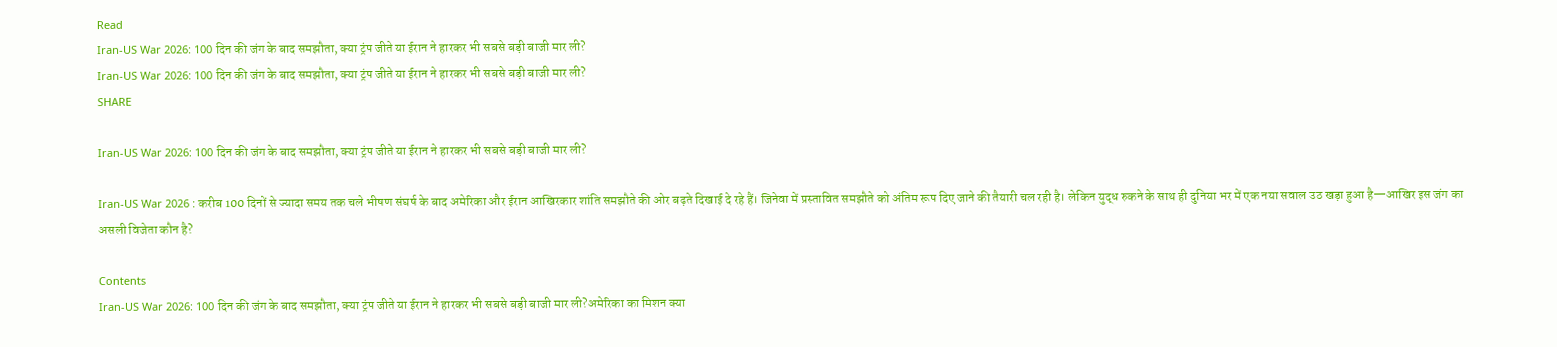Read
Iran-US War 2026: 100 दिन की जंग के बाद समझौता, क्या ट्रंप जीते या ईरान ने हारकर भी सबसे बड़ी बाजी मार ली?
Iran-US War 2026: 100 दिन की जंग के बाद समझौता, क्या ट्रंप जीते या ईरान ने हारकर भी सबसे बड़ी बाजी मार ली?
SHARE

Iran-US War 2026: 100 दिन की जंग के बाद समझौता, क्या ट्रंप जीते या ईरान ने हारकर भी सबसे बड़ी बाजी मार ली?

Iran-US War 2026 : करीब 100 दिनों से ज्यादा समय तक चले भीषण संघर्ष के बाद अमेरिका और ईरान आखिरकार शांति समझौते की ओर बढ़ते दिखाई दे रहे हैं। जिनेवा में प्रस्तावित समझौते को अंतिम रूप दिए जाने की तैयारी चल रही है। लेकिन युद्ध रुकने के साथ ही दुनिया भर में एक नया सवाल उठ खड़ा हुआ है—आखिर इस जंग का असली विजेता कौन है?

Contents
Iran-US War 2026: 100 दिन की जंग के बाद समझौता, क्या ट्रंप जीते या ईरान ने हारकर भी सबसे बड़ी बाजी मार ली?अमेरिका का मिशन क्या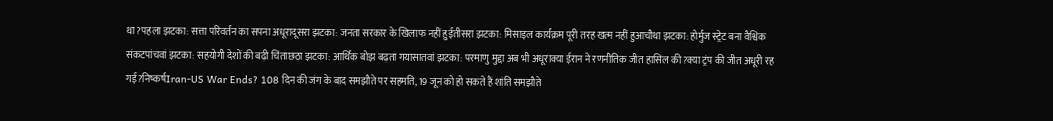था?पहला झटका: सत्ता परिवर्तन का सपना अधूरादूसरा झटका: जनता सरकार के खिलाफ नहीं हुईतीसरा झटका: मिसाइल कार्यक्रम पूरी तरह खत्म नहीं हुआचौथा झटका: होर्मुज स्ट्रेट बना वैश्विक संकटपांचवां झटका: सहयोगी देशों की बढ़ी चिंताछठा झटका: आर्थिक बोझ बढ़ता गयासातवां झटका: परमाणु मुद्दा अब भी अधूराक्या ईरान ने रणनीतिक जीत हासिल की?क्या ट्रंप की जीत अधूरी रह गई?निष्कर्षIran-US War Ends? 108 दिन की जंग के बाद समझौते पर सहमति, 19 जून को हो सकते हैं शांति समझौते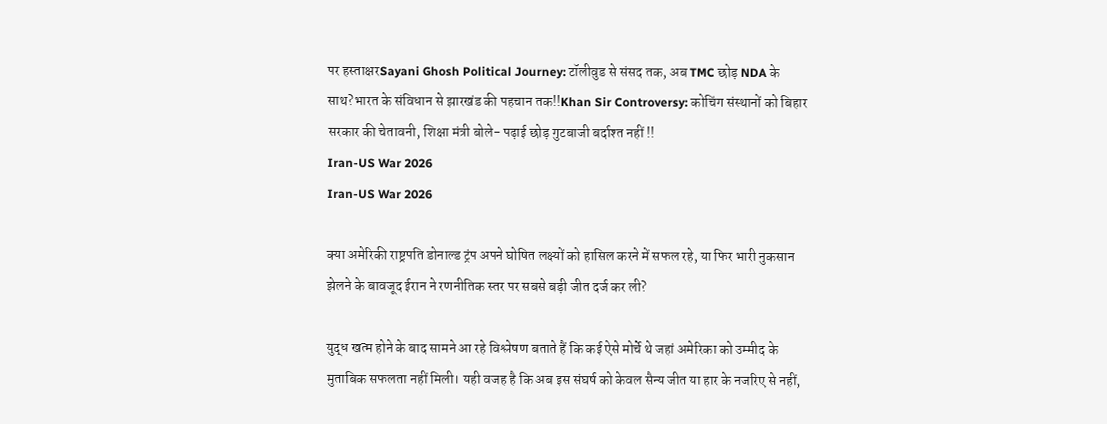पर हस्ताक्षरSayani Ghosh Political Journey: टॉलीवुड से संसद तक, अब TMC छोड़ NDA के साथ?भारत के संविधान से झारखंड की पहचान तक!!Khan Sir Controversy: कोचिंग संस्थानों को बिहार सरकार की चेतावनी, शिक्षा मंत्री बोले- पढ़ाई छोड़ गुटबाजी बर्दाश्त नहीं !!
Iran-US War 2026
Iran-US War 2026

क्या अमेरिकी राष्ट्रपति डोनाल्ड ट्रंप अपने घोषित लक्ष्यों को हासिल करने में सफल रहे, या फिर भारी नुकसान झेलने के बावजूद ईरान ने रणनीतिक स्तर पर सबसे बड़ी जीत दर्ज कर ली?

युद्ध खत्म होने के बाद सामने आ रहे विश्लेषण बताते हैं कि कई ऐसे मोर्चे थे जहां अमेरिका को उम्मीद के मुताबिक सफलता नहीं मिली। यही वजह है कि अब इस संघर्ष को केवल सैन्य जीत या हार के नजरिए से नहीं,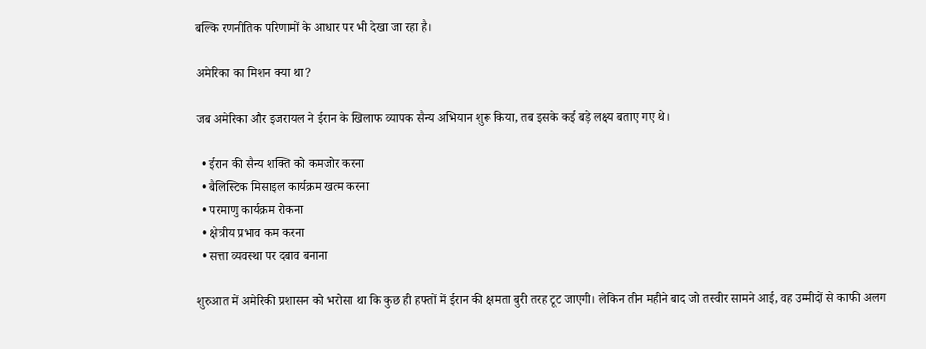बल्कि रणनीतिक परिणामों के आधार पर भी देखा जा रहा है।

अमेरिका का मिशन क्या था?

जब अमेरिका और इजरायल ने ईरान के खिलाफ व्यापक सैन्य अभियान शुरू किया, तब इसके कई बड़े लक्ष्य बताए गए थे।

  • ईरान की सैन्य शक्ति को कमजोर करना
  • बैलिस्टिक मिसाइल कार्यक्रम खत्म करना
  • परमाणु कार्यक्रम रोकना
  • क्षेत्रीय प्रभाव कम करना
  • सत्ता व्यवस्था पर दबाव बनाना

शुरुआत में अमेरिकी प्रशासन को भरोसा था कि कुछ ही हफ्तों में ईरान की क्षमता बुरी तरह टूट जाएगी। लेकिन तीन महीने बाद जो तस्वीर सामने आई, वह उम्मीदों से काफी अलग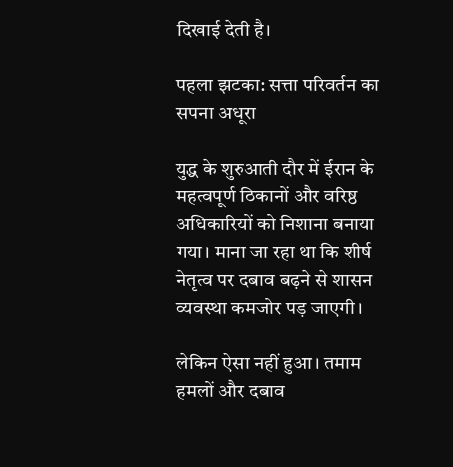दिखाई देती है।

पहला झटका: सत्ता परिवर्तन का सपना अधूरा

युद्ध के शुरुआती दौर में ईरान के महत्वपूर्ण ठिकानों और वरिष्ठ अधिकारियों को निशाना बनाया गया। माना जा रहा था कि शीर्ष नेतृत्व पर दबाव बढ़ने से शासन व्यवस्था कमजोर पड़ जाएगी।

लेकिन ऐसा नहीं हुआ। तमाम हमलों और दबाव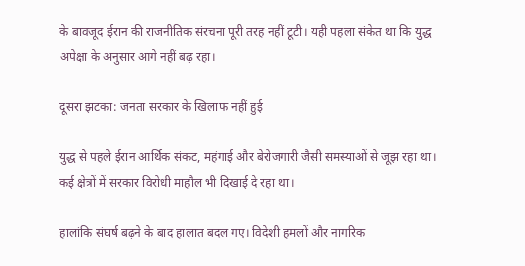के बावजूद ईरान की राजनीतिक संरचना पूरी तरह नहीं टूटी। यही पहला संकेत था कि युद्ध अपेक्षा के अनुसार आगे नहीं बढ़ रहा।

दूसरा झटका: जनता सरकार के खिलाफ नहीं हुई

युद्ध से पहले ईरान आर्थिक संकट, महंगाई और बेरोजगारी जैसी समस्याओं से जूझ रहा था। कई क्षेत्रों में सरकार विरोधी माहौल भी दिखाई दे रहा था।

हालांकि संघर्ष बढ़ने के बाद हालात बदल गए। विदेशी हमलों और नागरिक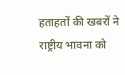हताहतों की खबरों ने राष्ट्रीय भावना को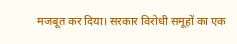मजबूत कर दिया। सरकार विरोधी समूहों का एक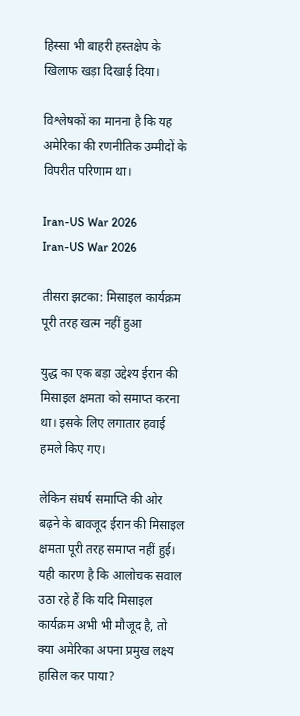हिस्सा भी बाहरी हस्तक्षेप के खिलाफ खड़ा दिखाई दिया।

विश्लेषकों का मानना है कि यह अमेरिका की रणनीतिक उम्मीदों के विपरीत परिणाम था।

Iran-US War 2026
Iran-US War 2026

तीसरा झटका: मिसाइल कार्यक्रम पूरी तरह खत्म नहीं हुआ

युद्ध का एक बड़ा उद्देश्य ईरान की मिसाइल क्षमता को समाप्त करना था। इसके लिए लगातार हवाई हमले किए गए।

लेकिन संघर्ष समाप्ति की ओर बढ़ने के बावजूद ईरान की मिसाइल क्षमता पूरी तरह समाप्त नहीं हुई। यही कारण है कि आलोचक सवाल उठा रहे हैं कि यदि मिसाइल कार्यक्रम अभी भी मौजूद है, तो क्या अमेरिका अपना प्रमुख लक्ष्य हासिल कर पाया?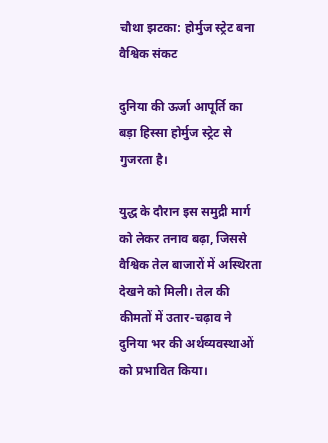चौथा झटका: होर्मुज स्ट्रेट बना वैश्विक संकट

दुनिया की ऊर्जा आपूर्ति का बड़ा हिस्सा होर्मुज स्ट्रेट से गुजरता है।

युद्ध के दौरान इस समुद्री मार्ग को लेकर तनाव बढ़ा, जिससे वैश्विक तेल बाजारों में अस्थिरता देखने को मिली। तेल की कीमतों में उतार-चढ़ाव ने दुनिया भर की अर्थव्यवस्थाओं को प्रभावित किया।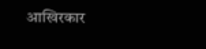आखिरकार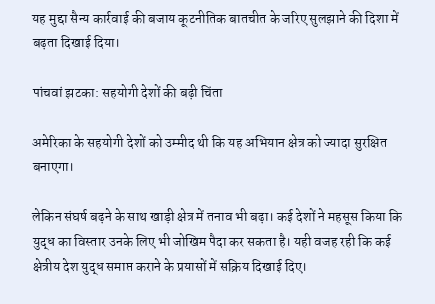यह मुद्दा सैन्य कार्रवाई की बजाय कूटनीतिक बातचीत के जरिए सुलझाने की दिशा में बढ़ता दिखाई दिया।

पांचवां झटका: सहयोगी देशों की बढ़ी चिंता

अमेरिका के सहयोगी देशों को उम्मीद थी कि यह अभियान क्षेत्र को ज्यादा सुरक्षित बनाएगा।

लेकिन संघर्ष बढ़ने के साथ खाड़ी क्षेत्र में तनाव भी बढ़ा। कई देशों ने महसूस किया कि युद्ध का विस्तार उनके लिए भी जोखिम पैदा कर सकता है। यही वजह रही कि कई क्षेत्रीय देश युद्ध समाप्त कराने के प्रयासों में सक्रिय दिखाई दिए।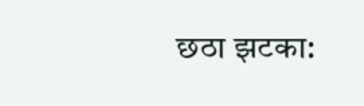छठा झटका: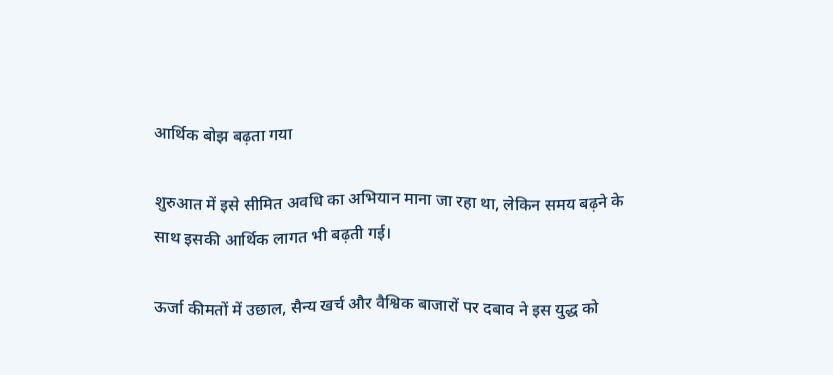आर्थिक बोझ बढ़ता गया

शुरुआत में इसे सीमित अवधि का अभियान माना जा रहा था, लेकिन समय बढ़ने के साथ इसकी आर्थिक लागत भी बढ़ती गई।

ऊर्जा कीमतों में उछाल, सैन्य खर्च और वैश्विक बाजारों पर दबाव ने इस युद्ध को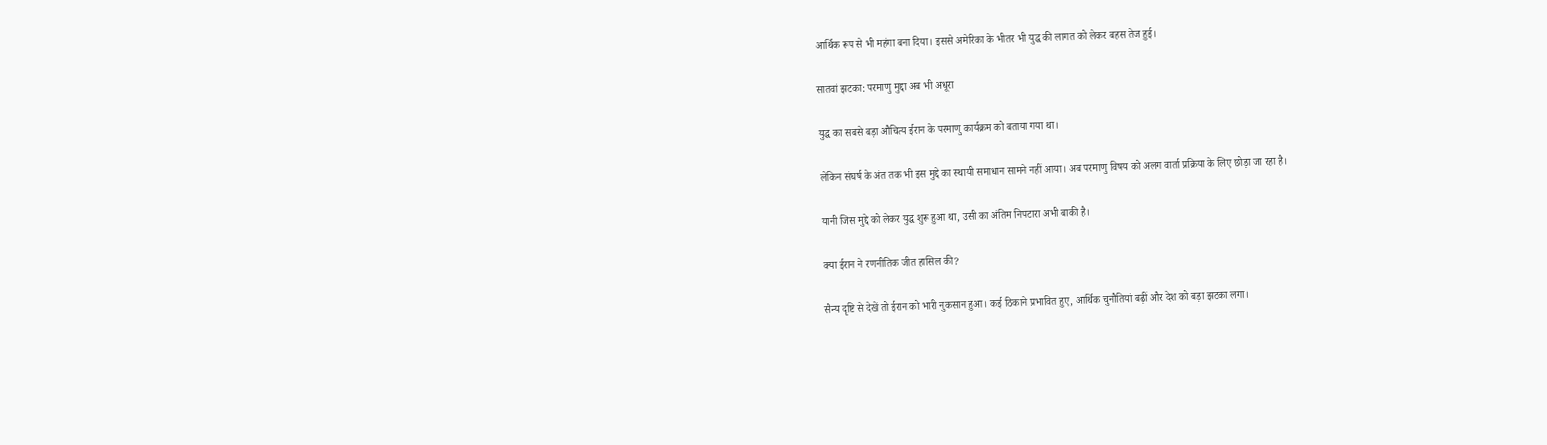आर्थिक रूप से भी महंगा बना दिया। इससे अमेरिका के भीतर भी युद्ध की लागत को लेकर बहस तेज हुई।

सातवां झटका: परमाणु मुद्दा अब भी अधूरा

युद्ध का सबसे बड़ा औचित्य ईरान के परमाणु कार्यक्रम को बताया गया था।

लेकिन संघर्ष के अंत तक भी इस मुद्दे का स्थायी समाधान सामने नहीं आया। अब परमाणु विषय को अलग वार्ता प्रक्रिया के लिए छोड़ा जा रहा है।

यानी जिस मुद्दे को लेकर युद्ध शुरू हुआ था, उसी का अंतिम निपटारा अभी बाकी है।

क्या ईरान ने रणनीतिक जीत हासिल की?

सैन्य दृष्टि से देखें तो ईरान को भारी नुकसान हुआ। कई ठिकाने प्रभावित हुए, आर्थिक चुनौतियां बढ़ीं और देश को बड़ा झटका लगा।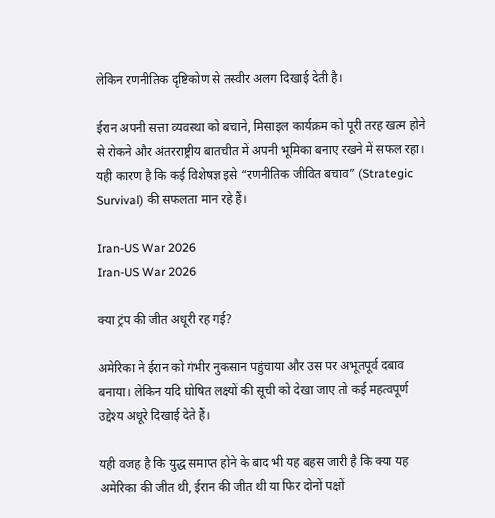लेकिन रणनीतिक दृष्टिकोण से तस्वीर अलग दिखाई देती है।

ईरान अपनी सत्ता व्यवस्था को बचाने, मिसाइल कार्यक्रम को पूरी तरह खत्म होने से रोकने और अंतरराष्ट्रीय बातचीत में अपनी भूमिका बनाए रखने में सफल रहा। यही कारण है कि कई विशेषज्ञ इसे “रणनीतिक जीवित बचाव” (Strategic Survival) की सफलता मान रहे हैं।

Iran-US War 2026
Iran-US War 2026

क्या ट्रंप की जीत अधूरी रह गई?

अमेरिका ने ईरान को गंभीर नुकसान पहुंचाया और उस पर अभूतपूर्व दबाव बनाया। लेकिन यदि घोषित लक्ष्यों की सूची को देखा जाए तो कई महत्वपूर्ण उद्देश्य अधूरे दिखाई देते हैं।

यही वजह है कि युद्ध समाप्त होने के बाद भी यह बहस जारी है कि क्या यह अमेरिका की जीत थी, ईरान की जीत थी या फिर दोनों पक्षों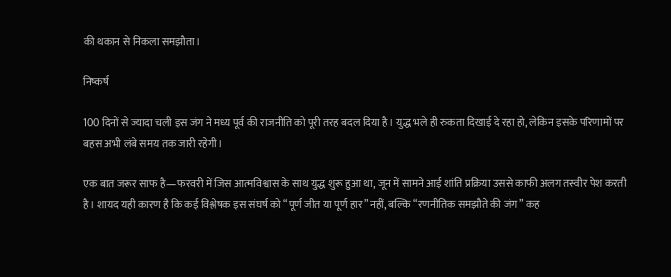की थकान से निकला समझौता।

निष्कर्ष

100 दिनों से ज्यादा चली इस जंग ने मध्य पूर्व की राजनीति को पूरी तरह बदल दिया है। युद्ध भले ही रुकता दिखाई दे रहा हो, लेकिन इसके परिणामों पर बहस अभी लंबे समय तक जारी रहेगी।

एक बात जरूर साफ है—फरवरी में जिस आत्मविश्वास के साथ युद्ध शुरू हुआ था, जून में सामने आई शांति प्रक्रिया उससे काफी अलग तस्वीर पेश करती है। शायद यही कारण है कि कई विश्लेषक इस संघर्ष को “पूर्ण जीत या पूर्ण हार” नहीं, बल्कि “रणनीतिक समझौते की जंग” कह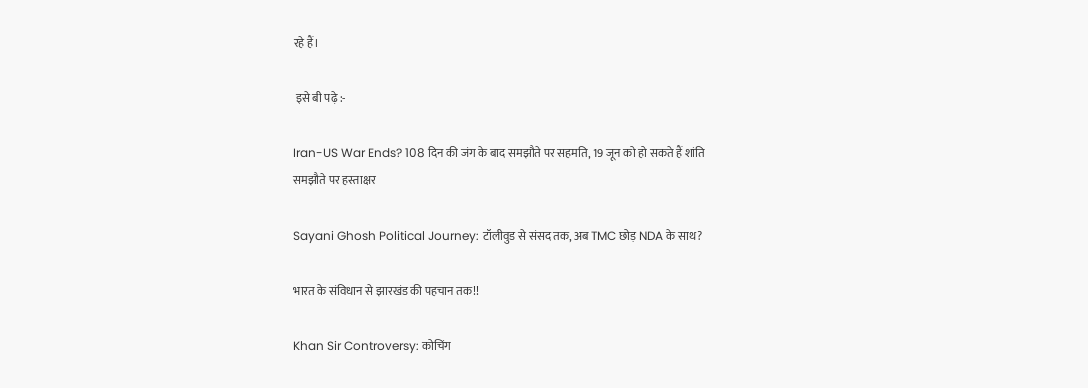रहे हैं।

 इसे बी पढ़े :-

Iran-US War Ends? 108 दिन की जंग के बाद समझौते पर सहमति, 19 जून को हो सकते हैं शांति समझौते पर हस्ताक्षर

Sayani Ghosh Political Journey: टॉलीवुड से संसद तक, अब TMC छोड़ NDA के साथ?

भारत के संविधान से झारखंड की पहचान तक!!

Khan Sir Controversy: कोचिंग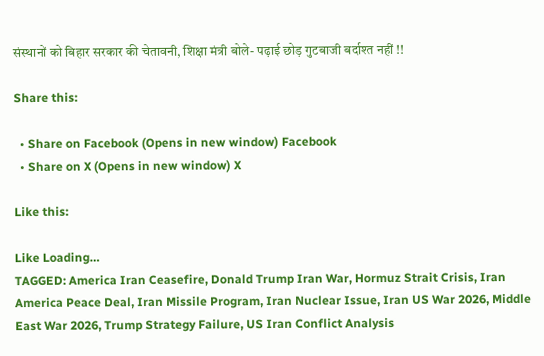संस्थानों को बिहार सरकार की चेतावनी, शिक्षा मंत्री बोले- पढ़ाई छोड़ गुटबाजी बर्दाश्त नहीं !!

Share this:

  • Share on Facebook (Opens in new window) Facebook
  • Share on X (Opens in new window) X

Like this:

Like Loading…
TAGGED: America Iran Ceasefire, Donald Trump Iran War, Hormuz Strait Crisis, Iran America Peace Deal, Iran Missile Program, Iran Nuclear Issue, Iran US War 2026, Middle East War 2026, Trump Strategy Failure, US Iran Conflict Analysis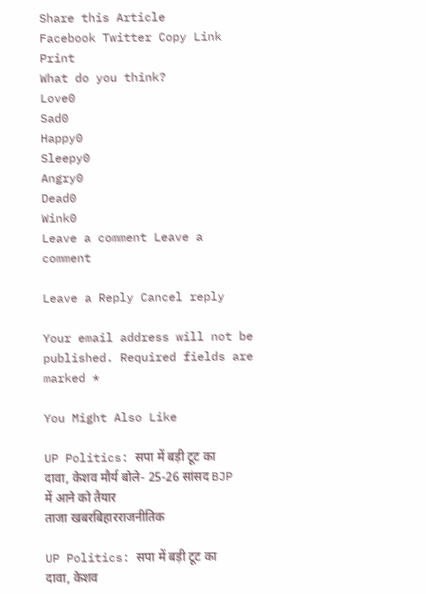Share this Article
Facebook Twitter Copy Link Print
What do you think?
Love0
Sad0
Happy0
Sleepy0
Angry0
Dead0
Wink0
Leave a comment Leave a comment

Leave a Reply Cancel reply

Your email address will not be published. Required fields are marked *

You Might Also Like

UP Politics: सपा में बड़ी टूट का दावा, केशव मौर्य बोले- 25-26 सांसद BJP में आने को तैयार
ताजा खबरबिहारराजनीतिक

UP Politics: सपा में बड़ी टूट का दावा, केशव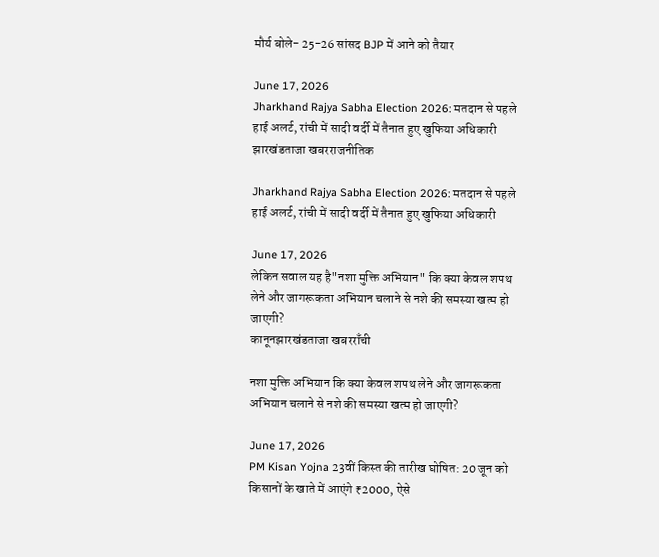मौर्य बोले- 25-26 सांसद BJP में आने को तैयार

June 17, 2026
Jharkhand Rajya Sabha Election 2026: मतदान से पहले हाई अलर्ट, रांची में सादी वर्दी में तैनात हुए खुफिया अधिकारी
झारखंडताजा खबरराजनीतिक

Jharkhand Rajya Sabha Election 2026: मतदान से पहले हाई अलर्ट, रांची में सादी वर्दी में तैनात हुए खुफिया अधिकारी

June 17, 2026
लेकिन सवाल यह है"नशा मुक्ति अभियान" कि क्या केवल शपथ लेने और जागरूकता अभियान चलाने से नशे की समस्या खत्म हो जाएगी?
कानूनझारखंडताजा खबरराँची

नशा मुक्ति अभियान कि क्या केवल शपथ लेने और जागरूकता अभियान चलाने से नशे की समस्या खत्म हो जाएगी?

June 17, 2026
PM Kisan Yojna 23वीं किस्त की तारीख घोषित: 20 जून को किसानों के खाते में आएंगे ₹2000, ऐसे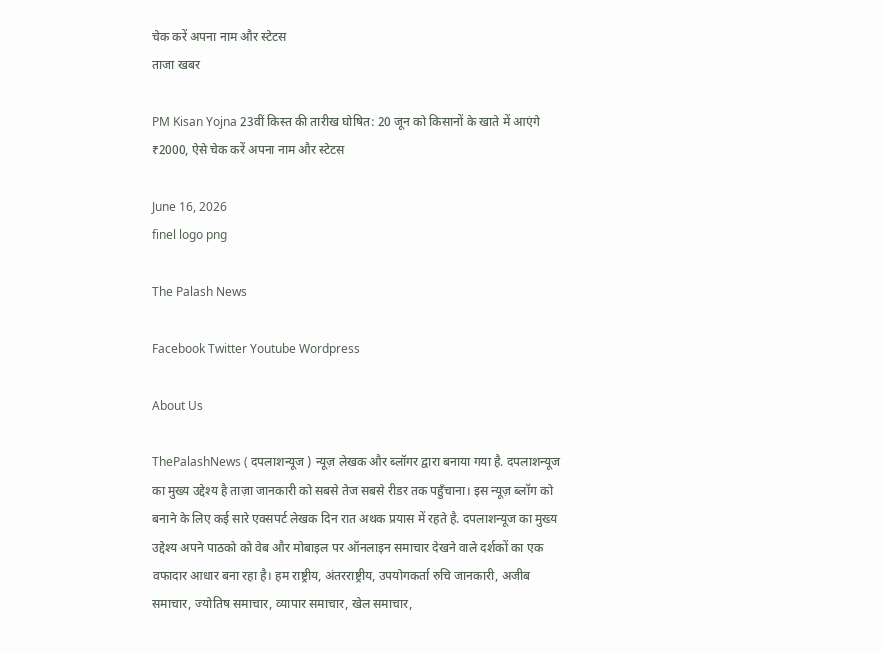चेक करें अपना नाम और स्टेटस
ताजा खबर

PM Kisan Yojna 23वीं किस्त की तारीख घोषित: 20 जून को किसानों के खाते में आएंगे ₹2000, ऐसे चेक करें अपना नाम और स्टेटस

June 16, 2026
finel logo png

The Palash News

Facebook Twitter Youtube Wordpress

About Us

ThePalashNews ( दपलाशन्यूज ) न्यूज़ लेखक और ब्लॉगर द्वारा बनाया गया है. दपलाशन्यूज का मुख्य उद्देश्य है ताज़ा जानकारी को सबसे तेज सबसे रीडर तक पहुँचाना। इस न्यूज़ ब्लॉग को बनाने के लिए कई सारे एक्सपर्ट लेखक दिन रात अथक प्रयास में रहते है. दपलाशन्यूज का मुख्य उद्देश्य अपने पाठको को वेब और मोबाइल पर ऑनलाइन समाचार देखने वाले दर्शकों का एक वफादार आधार बना रहा है। हम राष्ट्रीय, अंतरराष्ट्रीय, उपयोगकर्ता रुचि जानकारी, अजीब समाचार, ज्योतिष समाचार, व्यापार समाचार, खेल समाचार,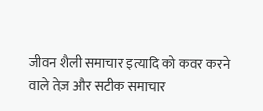जीवन शैली समाचार इत्यादि को कवर करने वाले तेज़ और सटीक समाचार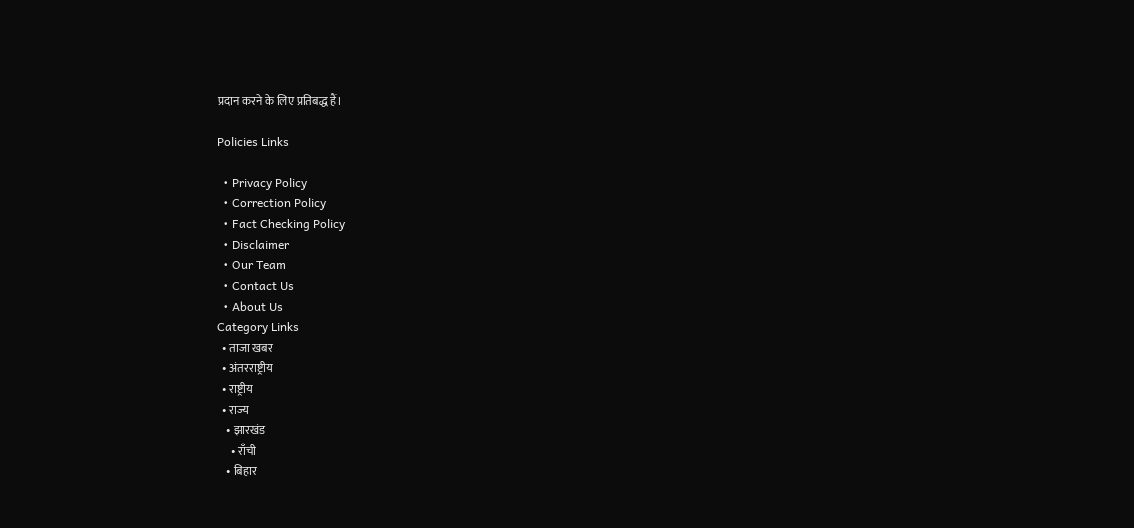प्रदान करने के लिए प्रतिबद्ध हैं।

Policies Links

  • Privacy Policy
  • Correction Policy
  • Fact Checking Policy
  • Disclaimer
  • Our Team
  • Contact Us
  • About Us
Category Links
  • ताजा खबर
  • अंतरराष्ट्रीय
  • राष्ट्रीय
  • राज्य
    • झारखंड
      • राँची
    • बिहार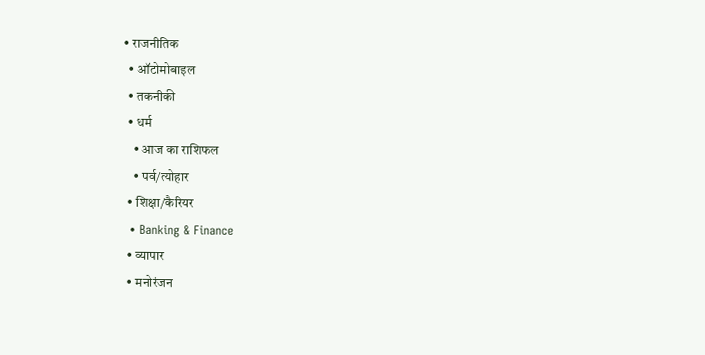• राजनीतिक
  • ऑटोमोबाइल
  • तकनीकी
  • धर्म
    • आज का राशिफल
    • पर्व/त्योहार
  • शिक्षा/कैरियर
  • Banking & Finance
  • व्यापार
  • मनोरंजन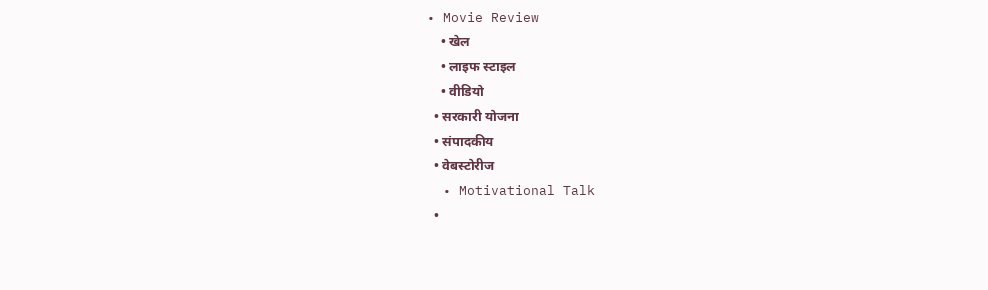• Movie Review
    • खेल
    • लाइफ स्टाइल
    • वीडियो
  • सरकारी योजना
  • संपादकीय
  • वेबस्टोरीज
  • Motivational Talk
  •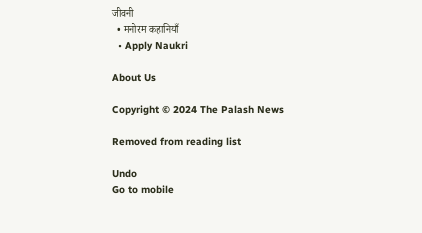जीवनी
  • मनोरम कहानियाँ
  • Apply Naukri

About Us

Copyright © 2024 The Palash News

Removed from reading list

Undo
Go to mobile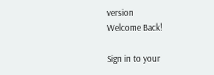version
Welcome Back!

Sign in to your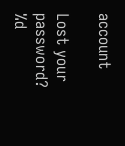account

Lost your password?
%d